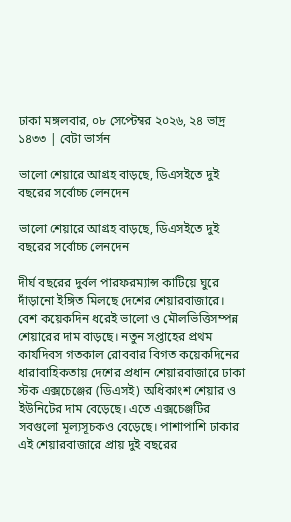ঢাকা মঙ্গলবার, ০৮ সেপ্টেম্বর ২০২৬, ২৪ ভাদ্র ১৪৩৩ | বেটা ভার্সন

ভালো শেয়ারে আগ্রহ বাড়ছে, ডিএসইতে দুই বছরের সর্বোচ্চ লেনদেন

ভালো শেয়ারে আগ্রহ বাড়ছে, ডিএসইতে দুই বছরের সর্বোচ্চ লেনদেন

দীর্ঘ বছরের দুর্বল পারফরম্যান্স কাটিয়ে ঘুরে দাঁড়ানো ইঙ্গিত মিলছে দেশের শেয়ারবাজারে। বেশ কয়েকদিন ধরেই ভালো ও মৌলভিত্তিসম্পন্ন শেয়ারের দাম বাড়ছে। নতুন সপ্তাহের প্রথম কার্যদিবস গতকাল রোববার বিগত কয়েকদিনের ধারাবাহিকতায় দেশের প্রধান শেয়ারবাজারে ঢাকা স্টক এক্সচেঞ্জের (ডিএসই) অধিকাংশ শেয়ার ও ইউনিটের দাম বেড়েছে। এতে এক্সচেঞ্জটির সবগুলো মূল্যসূচকও বেড়েছে। পাশাপাশি ঢাকার এই শেয়ারবাজারে প্রায় দুই বছরের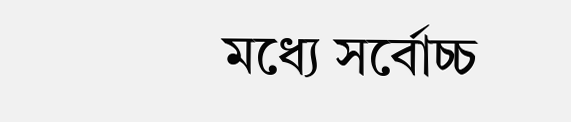মধ্যে সর্বোচ্চ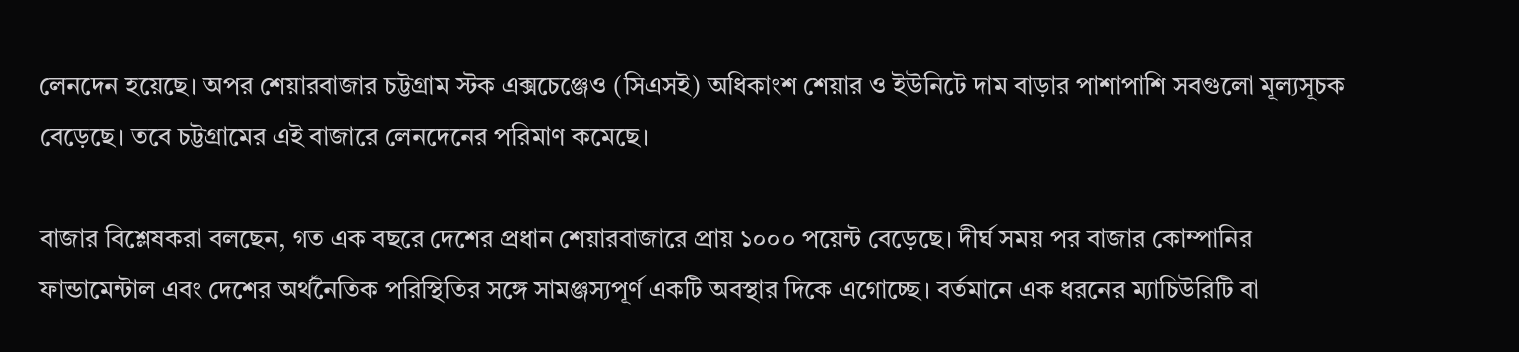লেনদেন হয়েছে। অপর শেয়ারবাজার চট্টগ্রাম স্টক এক্সচেঞ্জেও (সিএসই) অধিকাংশ শেয়ার ও ইউনিটে দাম বাড়ার পাশাপাশি সবগুলো মূল্যসূচক বেড়েছে। তবে চট্টগ্রামের এই বাজারে লেনদেনের পরিমাণ কমেছে।

বাজার বিশ্লেষকরা বলছেন, গত এক বছরে দেশের প্রধান শেয়ারবাজারে প্রায় ১০০০ পয়েন্ট বেড়েছে। দীর্ঘ সময় পর বাজার কোম্পানির ফান্ডামেন্টাল এবং দেশের অর্থনৈতিক পরিস্থিতির সঙ্গে সামঞ্জস্যপূর্ণ একটি অবস্থার দিকে এগোচ্ছে। বর্তমানে এক ধরনের ম্যাচিউরিটি বা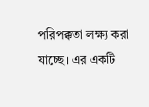পরিপক্কতা লক্ষ্য করা যাচ্ছে। এর একটি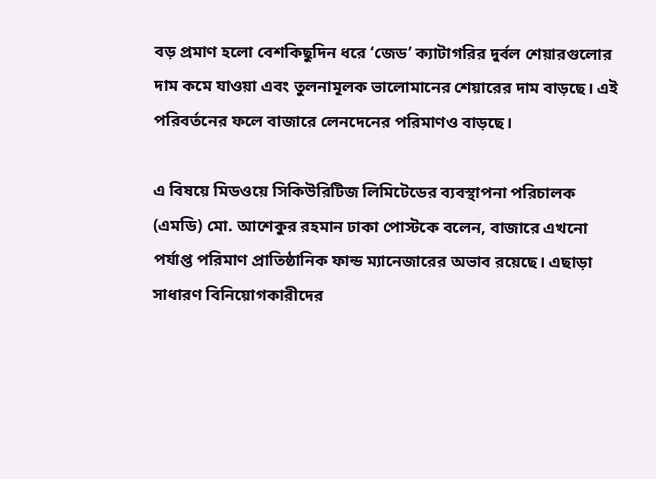বড় প্রমাণ হলো বেশকিছুদিন ধরে ‘জেড’ ক্যাটাগরির দুর্বল শেয়ারগুলোর দাম কমে যাওয়া এবং তুলনামূলক ভালোমানের শেয়ারের দাম বাড়ছে। এই পরিবর্তনের ফলে বাজারে লেনদেনের পরিমাণও বাড়ছে।

এ বিষয়ে মিডওয়ে সিকিউরিটিজ লিমিটেডের ব্যবস্থাপনা পরিচালক (এমডি) মো. আশেকুর রহমান ঢাকা পোস্টকে বলেন, বাজারে এখনো পর্যাপ্ত পরিমাণ প্রাতিষ্ঠানিক ফান্ড ম্যানেজারের অভাব রয়েছে। এছাড়া সাধারণ বিনিয়োগকারীদের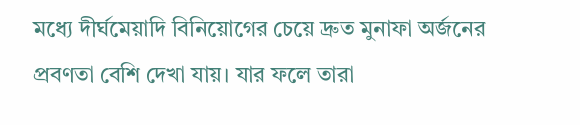মধ্যে দীর্ঘমেয়াদি বিনিয়োগের চেয়ে দ্রুত মুনাফা অর্জনের প্রবণতা বেশি দেখা যায়। যার ফলে তারা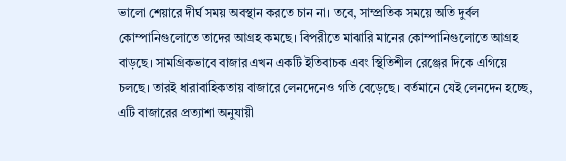ভালো শেয়ারে দীর্ঘ সময় অবস্থান করতে চান না। তবে, সাম্প্রতিক সময়ে অতি দুর্বল কোম্পানিগুলোতে তাদের আগ্রহ কমছে। বিপরীতে মাঝারি মানের কোম্পানিগুলোতে আগ্রহ বাড়ছে। সামগ্রিকভাবে বাজার এখন একটি ইতিবাচক এবং স্থিতিশীল রেঞ্জের দিকে এগিয়ে চলছে। তারই ধারাবাহিকতায় বাজারে লেনদেনেও গতি বেড়েছে। বর্তমানে যেই লেনদেন হচ্ছে, এটি বাজারের প্রত্যাশা অনুযায়ী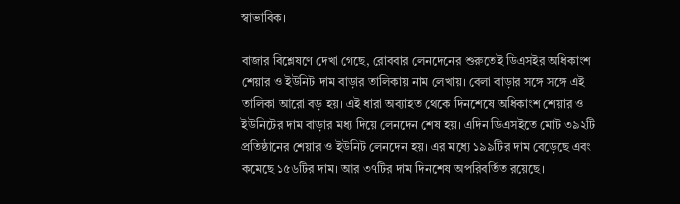স্বাভাবিক।

বাজার বিশ্লেষণে দেখা গেছে, রোববার লেনদেনের শুরুতেই ডিএসইর অধিকাংশ শেয়ার ও ইউনিট দাম বাড়ার তালিকায় নাম লেখায়। বেলা বাড়ার সঙ্গে সঙ্গে এই তালিকা আরো বড় হয়। এই ধারা অব্যাহত থেকে দিনশেষে অধিকাংশ শেয়ার ও ইউনিটের দাম বাড়ার মধ্য দিয়ে লেনদেন শেষ হয়। এদিন ডিএসইতে মোট ৩৯২টি প্রতিষ্ঠানের শেয়ার ও ইউনিট লেনদেন হয়। এর মধ্যে ১৯৯টির দাম বেড়েছে এবং কমেছে ১৫৬টির দাম। আর ৩৭টির দাম দিনশেষ অপরিবর্তিত রয়েছে।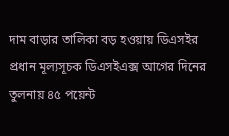দাম বাড়ার তালিকা বড় হওয়ায় ডিএসইর প্রধান মূল্যসূচক ডিএসইএক্স আগের দিনের তুলনায় ৪৫ পয়েন্ট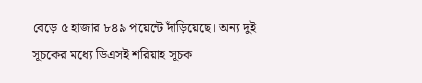বেড়ে ৫ হাজার ৮৪৯ পয়েন্টে দাঁড়িয়েছে। অন্য দুই সূচকের মধ্যে ডিএসই শরিয়াহ সূচক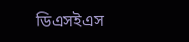ডিএসইএস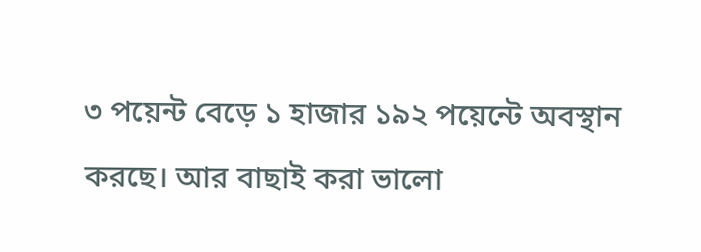৩ পয়েন্ট বেড়ে ১ হাজার ১৯২ পয়েন্টে অবস্থান করছে। আর বাছাই করা ভালো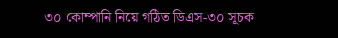৩০ কোম্পানি নিয়ে গঠিত ডিএস-৩০ সূচক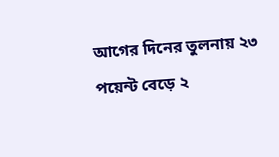আগের দিনের তুলনায় ২৩ পয়েন্ট বেড়ে ২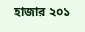হাজার ২০১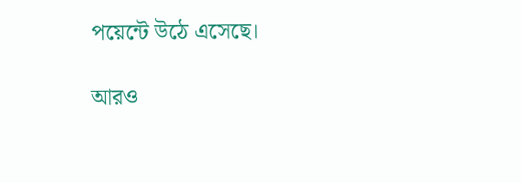পয়েন্টে উঠে এসেছে।

আরও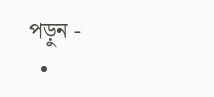পড়ুন -
  •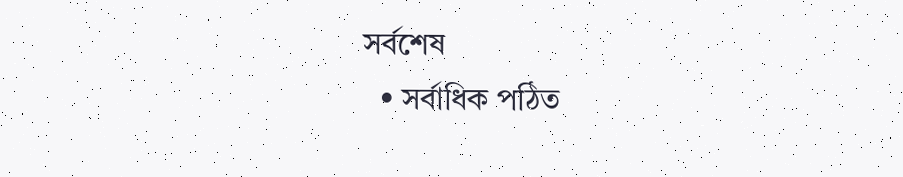সর্বশেষ
  • সর্বাধিক পঠিত